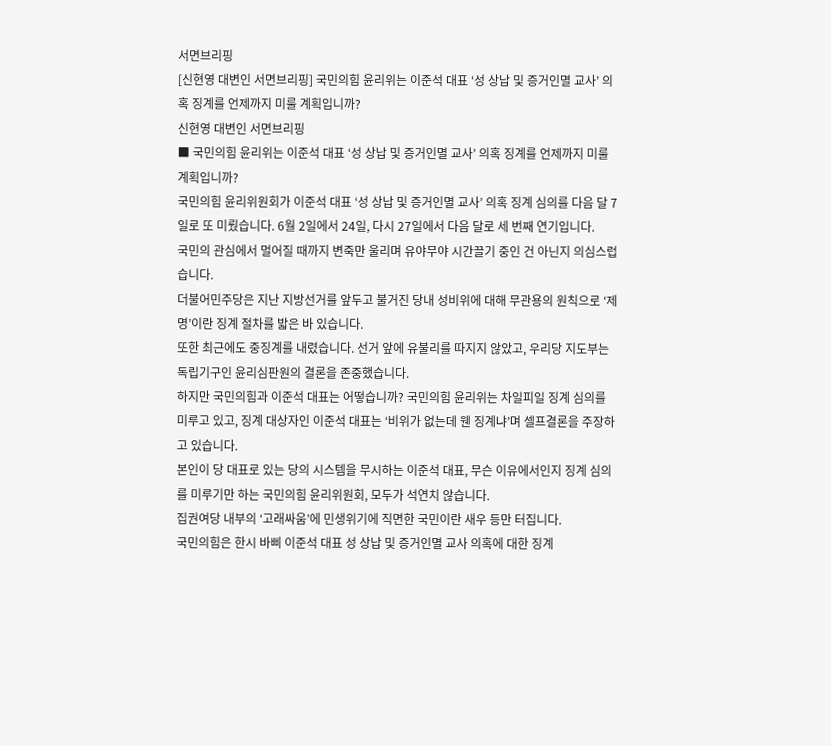서면브리핑
[신현영 대변인 서면브리핑] 국민의힘 윤리위는 이준석 대표 ‘성 상납 및 증거인멸 교사’ 의혹 징계를 언제까지 미룰 계획입니까?
신현영 대변인 서면브리핑
■ 국민의힘 윤리위는 이준석 대표 ‘성 상납 및 증거인멸 교사’ 의혹 징계를 언제까지 미룰 계획입니까?
국민의힘 윤리위원회가 이준석 대표 ‘성 상납 및 증거인멸 교사’ 의혹 징계 심의를 다음 달 7일로 또 미뤘습니다. 6월 2일에서 24일, 다시 27일에서 다음 달로 세 번째 연기입니다.
국민의 관심에서 멀어질 때까지 변죽만 울리며 유야무야 시간끌기 중인 건 아닌지 의심스럽습니다.
더불어민주당은 지난 지방선거를 앞두고 불거진 당내 성비위에 대해 무관용의 원칙으로 ‘제명’이란 징계 절차를 밟은 바 있습니다.
또한 최근에도 중징계를 내렸습니다. 선거 앞에 유불리를 따지지 않았고, 우리당 지도부는 독립기구인 윤리심판원의 결론을 존중했습니다.
하지만 국민의힘과 이준석 대표는 어떻습니까? 국민의힘 윤리위는 차일피일 징계 심의를 미루고 있고, 징계 대상자인 이준석 대표는 ‘비위가 없는데 웬 징계냐’며 셀프결론을 주장하고 있습니다.
본인이 당 대표로 있는 당의 시스템을 무시하는 이준석 대표, 무슨 이유에서인지 징계 심의를 미루기만 하는 국민의힘 윤리위원회, 모두가 석연치 않습니다.
집권여당 내부의 ‘고래싸움’에 민생위기에 직면한 국민이란 새우 등만 터집니다.
국민의힘은 한시 바삐 이준석 대표 성 상납 및 증거인멸 교사 의혹에 대한 징계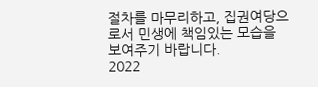절차를 마무리하고, 집권여당으로서 민생에 책임있는 모습을 보여주기 바랍니다.
2022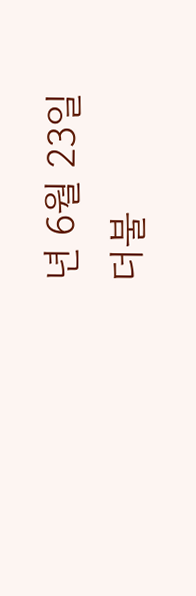년 6월 23일
더불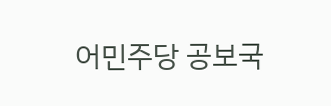어민주당 공보국